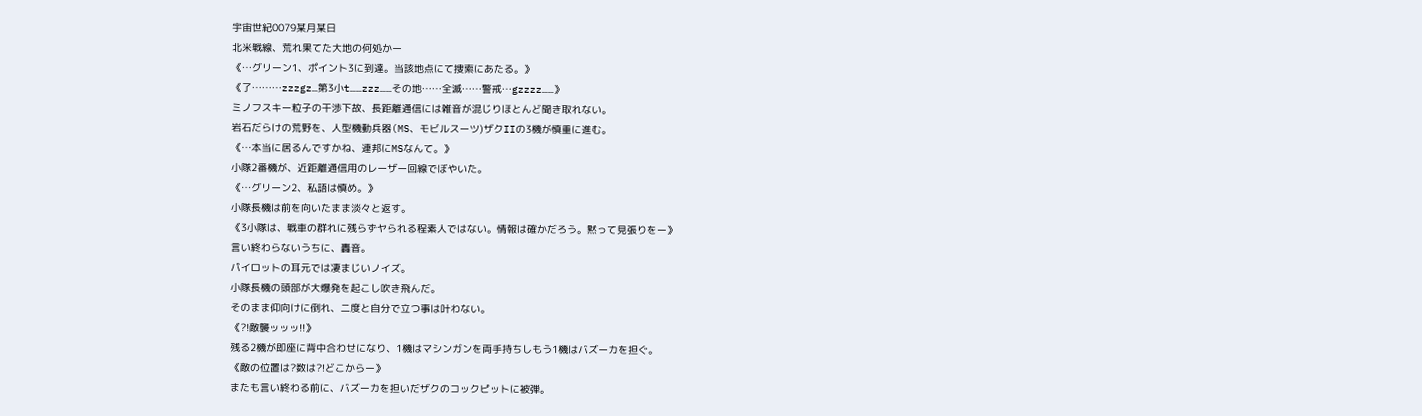宇宙世紀0079某月某日
北米戦線、荒れ果てた大地の何処かー
《…グリーン1、ポイント3に到達。当該地点にて捜索にあたる。》
《了………zzzgz…第3小t……zzz……その地……全滅……警戒…gzzzz……》
ミノフスキー粒子の干渉下故、長距離通信には雑音が混じりほとんど聞き取れない。
岩石だらけの荒野を、人型機動兵器(MS、モビルスーツ)ザクIIの3機が慎重に進む。
《…本当に居るんですかね、連邦にMSなんて。》
小隊2番機が、近距離通信用のレーザー回線でぼやいた。
《…グリーン2、私語は慎め。》
小隊長機は前を向いたまま淡々と返す。
《3小隊は、戦車の群れに残らずヤられる程素人ではない。情報は確かだろう。黙って見張りをー》
言い終わらないうちに、轟音。
パイロットの耳元では凄まじいノイズ。
小隊長機の頭部が大爆発を起こし吹き飛んだ。
そのまま仰向けに倒れ、二度と自分で立つ事は叶わない。
《?!敵襲ッッッ!!》
残る2機が即座に背中合わせになり、1機はマシンガンを両手持ちしもう1機はバズーカを担ぐ。
《敵の位置は?数は?!どこからー》
またも言い終わる前に、バズーカを担いだザクのコックピットに被弾。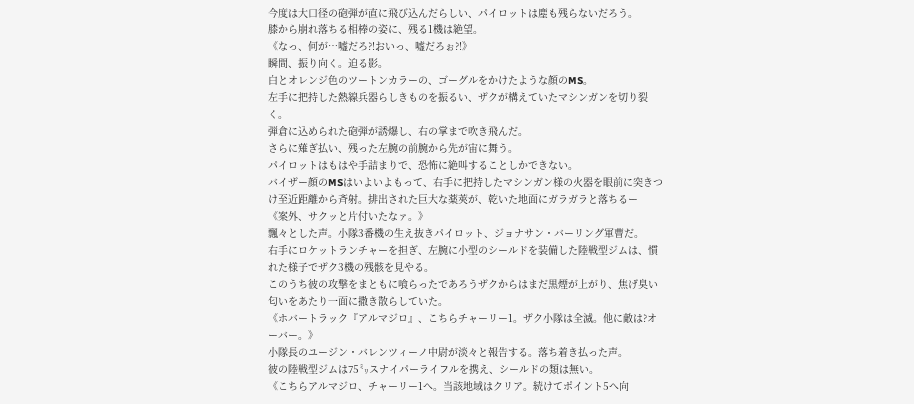今度は大口径の砲弾が直に飛び込んだらしい、パイロットは塵も残らないだろう。
膝から崩れ落ちる相棒の姿に、残る1機は絶望。
《なっ、何が…嘘だろ?!おいっ、嘘だろぉ?!》
瞬間、振り向く。迫る影。
白とオレンジ色のツートンカラーの、ゴーグルをかけたような顔のMS。
左手に把持した熱線兵器らしきものを振るい、ザクが構えていたマシンガンを切り裂く。
弾倉に込められた砲弾が誘爆し、右の掌まで吹き飛んだ。
さらに薙ぎ払い、残った左腕の前腕から先が宙に舞う。
パイロットはもはや手詰まりで、恐怖に絶叫することしかできない。
バイザー顔のMSはいよいよもって、右手に把持したマシンガン様の火器を眼前に突きつけ至近距離から斉射。排出された巨大な薬莢が、乾いた地面にガラガラと落ちるー
《案外、サクッと片付いたなァ。》
飄々とした声。小隊3番機の生え抜きパイロット、ジョナサン・バーリング軍曹だ。
右手にロケットランチャーを担ぎ、左腕に小型のシールドを装備した陸戦型ジムは、慣れた様子でザク3機の残骸を見やる。
このうち彼の攻撃をまともに喰らったであろうザクからはまだ黒煙が上がり、焦げ臭い匂いをあたり一面に撒き散らしていた。
《ホバートラック『アルマジロ』、こちらチャーリー1。ザク小隊は全滅。他に敵は?オーバー。》
小隊長のユージン・バレンツィーノ中尉が淡々と報告する。落ち着き払った声。
彼の陸戦型ジムは75㍉スナイパーライフルを携え、シールドの類は無い。
《こちらアルマジロ、チャーリー1へ。当該地域はクリア。続けてポイント5へ向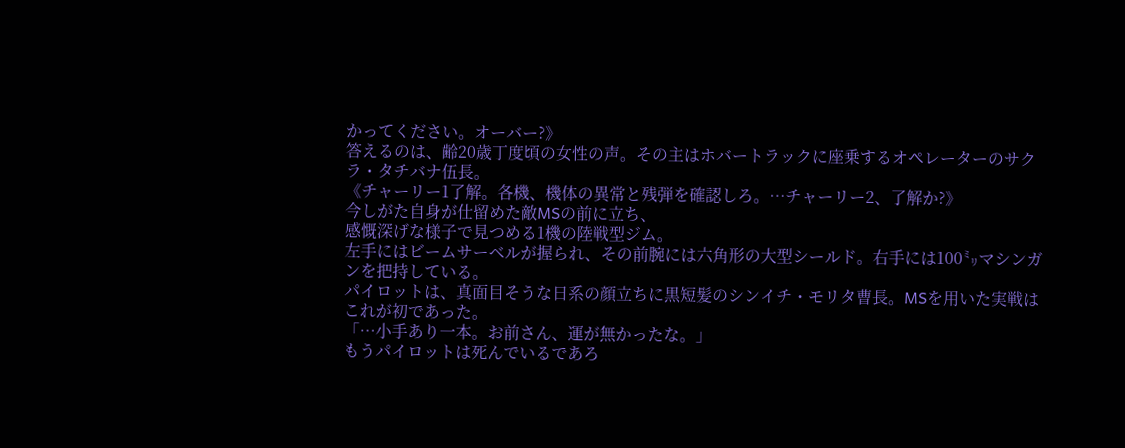かってください。オーバー?》
答えるのは、齢20歳丁度頃の女性の声。その主はホバートラックに座乗するオペレーターのサクラ・タチバナ伍長。
《チャーリー1了解。各機、機体の異常と残弾を確認しろ。…チャーリー2、了解か?》
今しがた自身が仕留めた敵MSの前に立ち、
感慨深げな様子で見つめる1機の陸戦型ジム。
左手にはビームサーベルが握られ、その前腕には六角形の大型シールド。右手には100㍉マシンガンを把持している。
パイロットは、真面目そうな日系の顔立ちに黒短髪のシンイチ・モリタ曹長。MSを用いた実戦はこれが初であった。
「…小手あり一本。お前さん、運が無かったな。」
もうパイロットは死んでいるであろ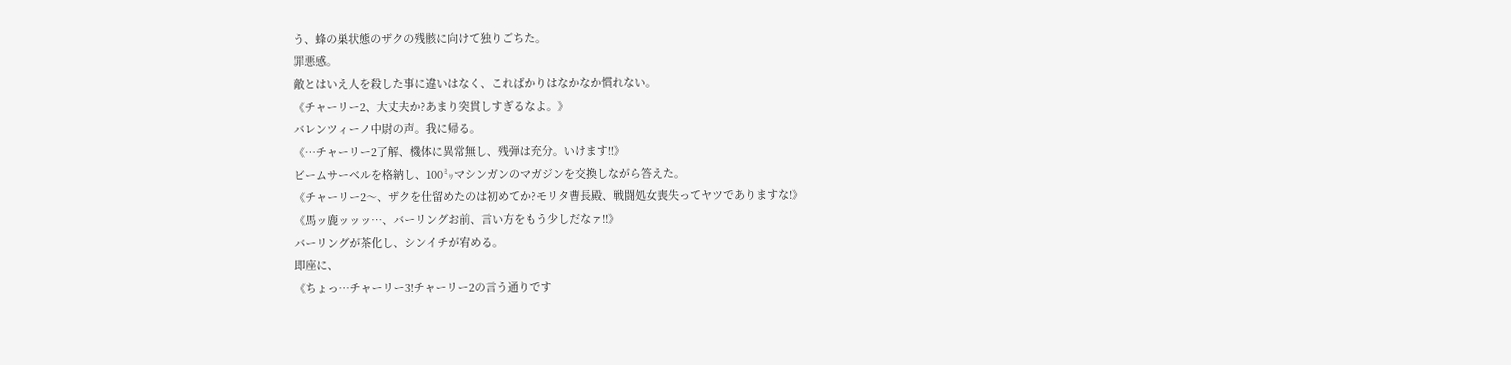う、蜂の巣状態のザクの残骸に向けて独りごちた。
罪悪感。
敵とはいえ人を殺した事に違いはなく、こればかりはなかなか慣れない。
《チャーリー2、大丈夫か?あまり突貫しすぎるなよ。》
バレンツィーノ中尉の声。我に帰る。
《…チャーリー2了解、機体に異常無し、残弾は充分。いけます!!》
ビームサーベルを格納し、100㍉マシンガンのマガジンを交換しながら答えた。
《チャーリー2〜、ザクを仕留めたのは初めてか?モリタ曹長殿、戦闘処女喪失ってヤツでありますな!》
《馬ッ鹿ッッッ…、バーリングお前、言い方をもう少しだなァ!!》
バーリングが茶化し、シンイチが宥める。
即座に、
《ちょっ…チャーリー3!チャーリー2の言う通りです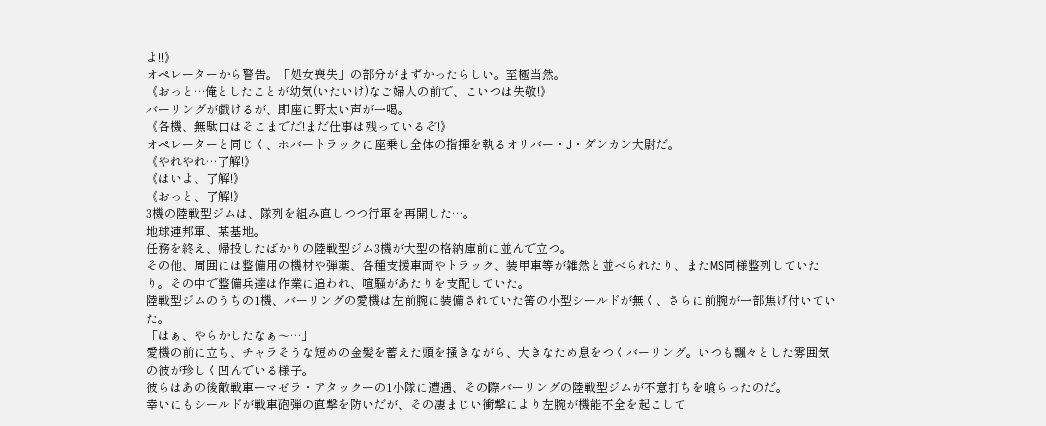よ!!》
オペレーターから警告。「処女喪失」の部分がまずかったらしい。至極当然。
《おっと…俺としたことが幼気(いたいけ)なご婦人の前で、こいつは失敬!》
バーリングが戯けるが、即座に野太い声が一喝。
《各機、無駄口はそこまでだ!まだ仕事は残っているぞ!》
オペレーターと同じく、ホバートラックに座乗し全体の指揮を執るオリバー・J・ダンカン大尉だ。
《やれやれ…了解!》
《はいよ、了解!》
《おっと、了解!》
3機の陸戦型ジムは、隊列を組み直しつつ行軍を再開した…。
地球連邦軍、某基地。
任務を終え、帰投したばかりの陸戦型ジム3機が大型の格納庫前に並んで立つ。
その他、周囲には整備用の機材や弾薬、各種支援車両やトラック、装甲車等が雑然と並べられたり、またMS同様整列していたり。その中で整備兵達は作業に追われ、喧騒があたりを支配していた。
陸戦型ジムのうちの1機、バーリングの愛機は左前腕に装備されていた筈の小型シールドが無く、さらに前腕が一部焦げ付いていた。
「はぁ、やらかしたなぁ〜…」
愛機の前に立ち、チャラそうな短めの金髪を蓄えた頭を掻きながら、大きなため息をつくバーリング。いつも飄々とした雰囲気の彼が珍しく凹んでいる様子。
彼らはあの後敵戦車ーマゼラ・アタックーの1小隊に遭遇、その際バーリングの陸戦型ジムが不意打ちを喰らったのだ。
幸いにもシールドが戦車砲弾の直撃を防いだが、その凄まじい衝撃により左腕が機能不全を起こして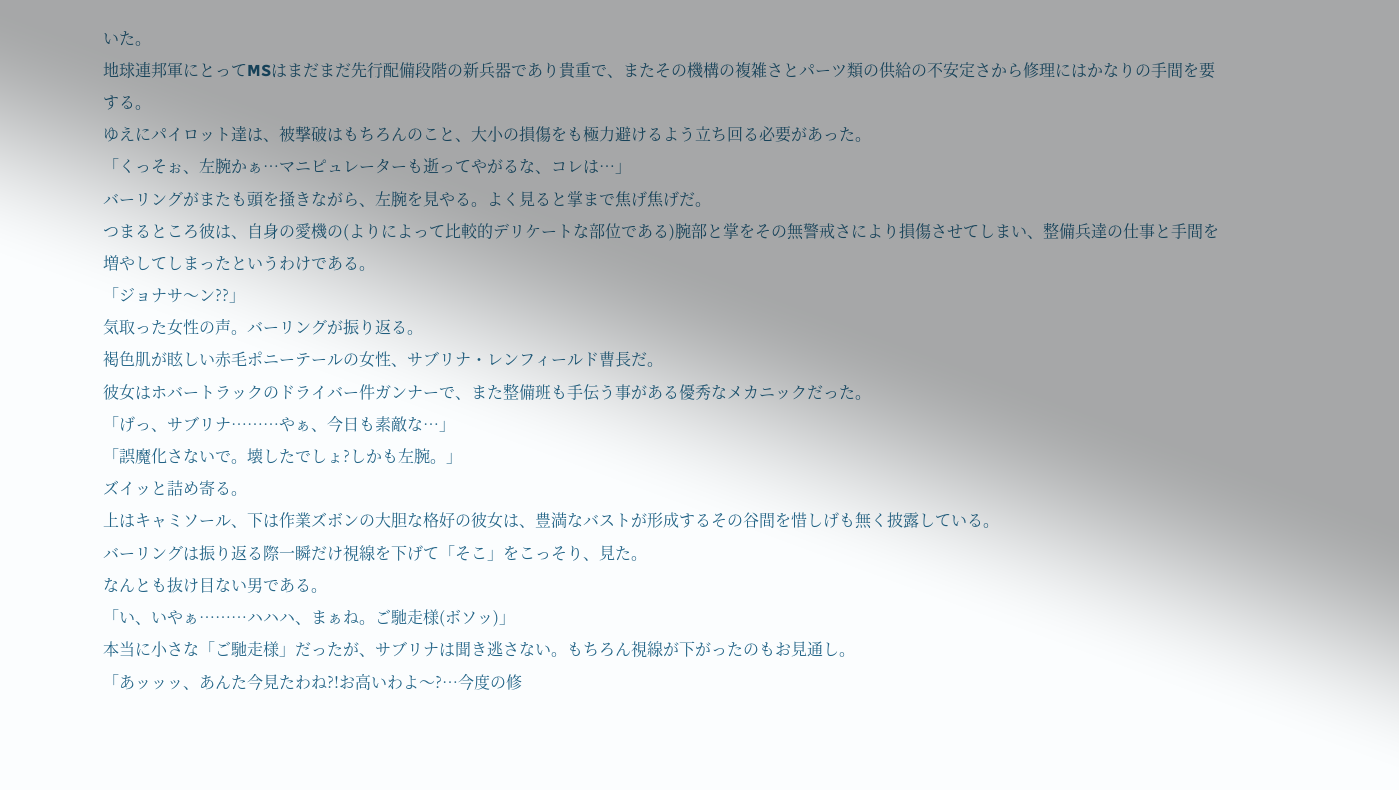いた。
地球連邦軍にとってMSはまだまだ先行配備段階の新兵器であり貴重で、またその機構の複雑さとパーツ類の供給の不安定さから修理にはかなりの手間を要する。
ゆえにパイロット達は、被撃破はもちろんのこと、大小の損傷をも極力避けるよう立ち回る必要があった。
「くっそぉ、左腕かぁ…マニピュレーターも逝ってやがるな、コレは…」
バーリングがまたも頭を掻きながら、左腕を見やる。よく見ると掌まで焦げ焦げだ。
つまるところ彼は、自身の愛機の(よりによって比較的デリケートな部位である)腕部と掌をその無警戒さにより損傷させてしまい、整備兵達の仕事と手間を増やしてしまったというわけである。
「ジョナサ〜ン??」
気取った女性の声。バーリングが振り返る。
褐色肌が眩しい赤毛ポニーテールの女性、サブリナ・レンフィールド曹長だ。
彼女はホバートラックのドライバー件ガンナーで、また整備班も手伝う事がある優秀なメカニックだった。
「げっ、サブリナ………やぁ、今日も素敵な…」
「誤魔化さないで。壊したでしょ?しかも左腕。」
ズイッと詰め寄る。
上はキャミソール、下は作業ズボンの大胆な格好の彼女は、豊満なバストが形成するその谷間を惜しげも無く披露している。
バーリングは振り返る際一瞬だけ視線を下げて「そこ」をこっそり、見た。
なんとも抜け目ない男である。
「い、いやぁ………ハハハ、まぁね。ご馳走様(ボソッ)」
本当に小さな「ご馳走様」だったが、サブリナは聞き逃さない。もちろん視線が下がったのもお見通し。
「あッッッ、あんた今見たわね?!お高いわよ〜?…今度の修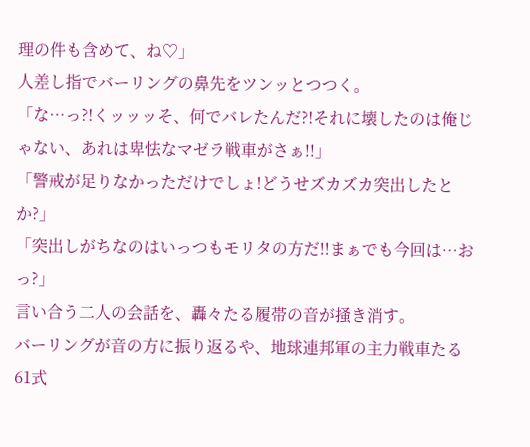理の件も含めて、ね♡」
人差し指でバーリングの鼻先をツンッとつつく。
「な…っ?!くッッッそ、何でバレたんだ?!それに壊したのは俺じゃない、あれは卑怯なマゼラ戦車がさぁ!!」
「警戒が足りなかっただけでしょ!どうせズカズカ突出したとか?」
「突出しがちなのはいっつもモリタの方だ!!まぁでも今回は…おっ?」
言い合う二人の会話を、轟々たる履帯の音が掻き消す。
バーリングが音の方に振り返るや、地球連邦軍の主力戦車たる61式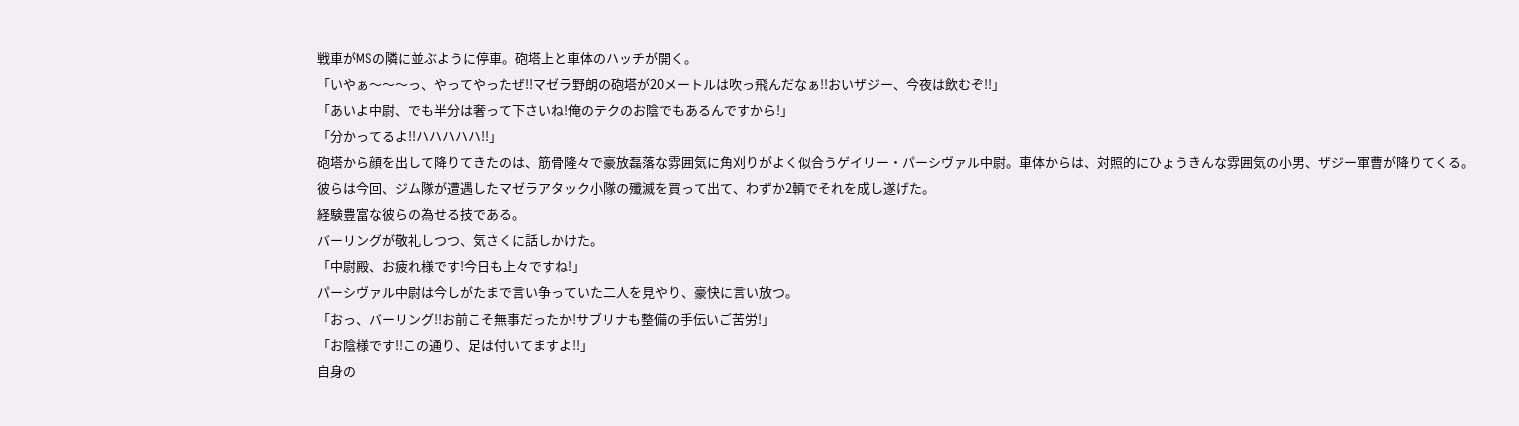戦車がMSの隣に並ぶように停車。砲塔上と車体のハッチが開く。
「いやぁ〜〜〜っ、やってやったぜ!!マゼラ野朗の砲塔が20メートルは吹っ飛んだなぁ!!おいザジー、今夜は飲むぞ!!」
「あいよ中尉、でも半分は奢って下さいね!俺のテクのお陰でもあるんですから!」
「分かってるよ!!ハハハハハ!!」
砲塔から顔を出して降りてきたのは、筋骨隆々で豪放磊落な雰囲気に角刈りがよく似合うゲイリー・パーシヴァル中尉。車体からは、対照的にひょうきんな雰囲気の小男、ザジー軍曹が降りてくる。
彼らは今回、ジム隊が遭遇したマゼラアタック小隊の殲滅を買って出て、わずか2輌でそれを成し遂げた。
経験豊富な彼らの為せる技である。
バーリングが敬礼しつつ、気さくに話しかけた。
「中尉殿、お疲れ様です!今日も上々ですね!」
パーシヴァル中尉は今しがたまで言い争っていた二人を見やり、豪快に言い放つ。
「おっ、バーリング!!お前こそ無事だったか!サブリナも整備の手伝いご苦労!」
「お陰様です!!この通り、足は付いてますよ!!」
自身の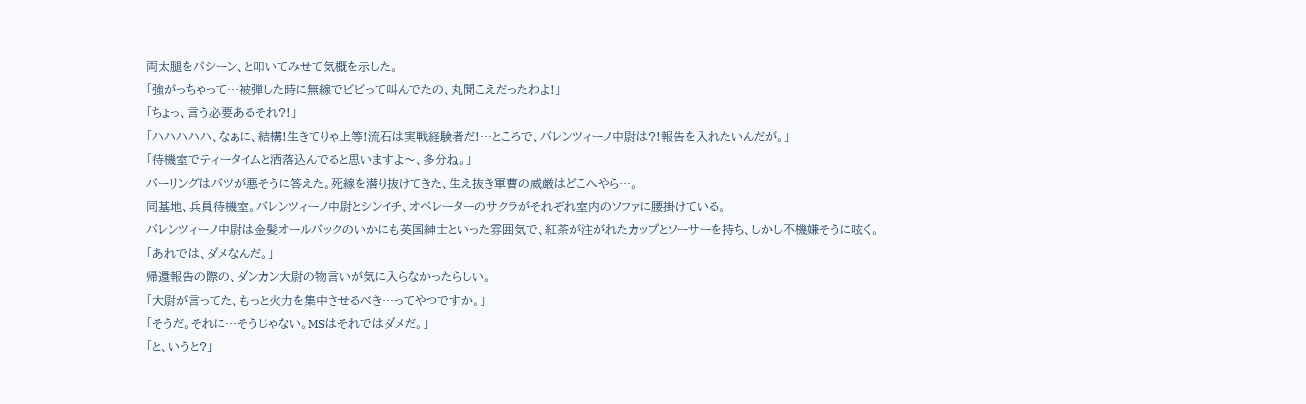両太腿をパシーン、と叩いてみせて気概を示した。
「強がっちゃって…被弾した時に無線でビビって叫んでたの、丸聞こえだったわよ!」
「ちょっ、言う必要あるそれ?!」
「ハハハハハ、なぁに、結構!生きてりゃ上等!流石は実戦経験者だ!…ところで、バレンツィーノ中尉は?!報告を入れたいんだが。」
「待機室でティータイムと洒落込んでると思いますよ〜、多分ね。」
バーリングはバツが悪そうに答えた。死線を潜り抜けてきた、生え抜き軍曹の威厳はどこへやら…。
同基地、兵員待機室。バレンツィーノ中尉とシンイチ、オペレーターのサクラがそれぞれ室内のソファに腰掛けている。
バレンツィーノ中尉は金髪オールバックのいかにも英国紳士といった雰囲気で、紅茶が注がれたカップとソーサーを持ち、しかし不機嫌そうに呟く。
「あれでは、ダメなんだ。」
帰還報告の際の、ダンカン大尉の物言いが気に入らなかったらしい。
「大尉が言ってた、もっと火力を集中させるべき…ってやつですか。」
「そうだ。それに…そうじゃない。MSはそれではダメだ。」
「と、いうと?」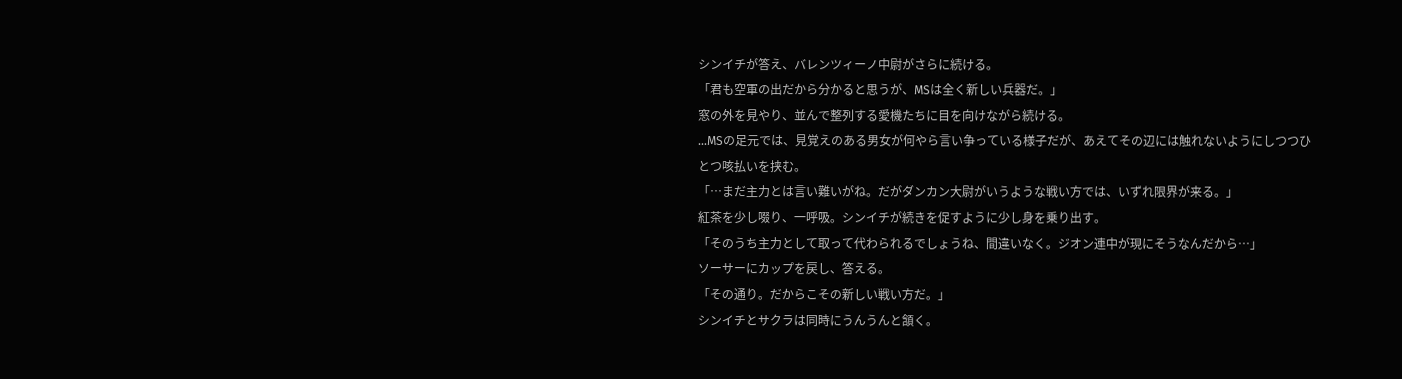シンイチが答え、バレンツィーノ中尉がさらに続ける。
「君も空軍の出だから分かると思うが、MSは全く新しい兵器だ。」
窓の外を見やり、並んで整列する愛機たちに目を向けながら続ける。
…MSの足元では、見覚えのある男女が何やら言い争っている様子だが、あえてその辺には触れないようにしつつひとつ咳払いを挟む。
「…まだ主力とは言い難いがね。だがダンカン大尉がいうような戦い方では、いずれ限界が来る。」
紅茶を少し啜り、一呼吸。シンイチが続きを促すように少し身を乗り出す。
「そのうち主力として取って代わられるでしょうね、間違いなく。ジオン連中が現にそうなんだから…」
ソーサーにカップを戻し、答える。
「その通り。だからこその新しい戦い方だ。」
シンイチとサクラは同時にうんうんと頷く。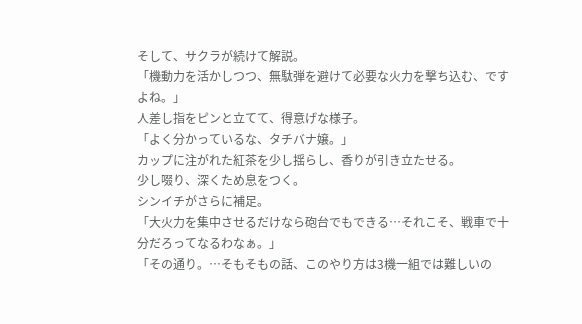そして、サクラが続けて解説。
「機動力を活かしつつ、無駄弾を避けて必要な火力を撃ち込む、ですよね。」
人差し指をピンと立てて、得意げな様子。
「よく分かっているな、タチバナ嬢。」
カップに注がれた紅茶を少し揺らし、香りが引き立たせる。
少し啜り、深くため息をつく。
シンイチがさらに補足。
「大火力を集中させるだけなら砲台でもできる…それこそ、戦車で十分だろってなるわなぁ。」
「その通り。…そもそもの話、このやり方は3機一組では難しいの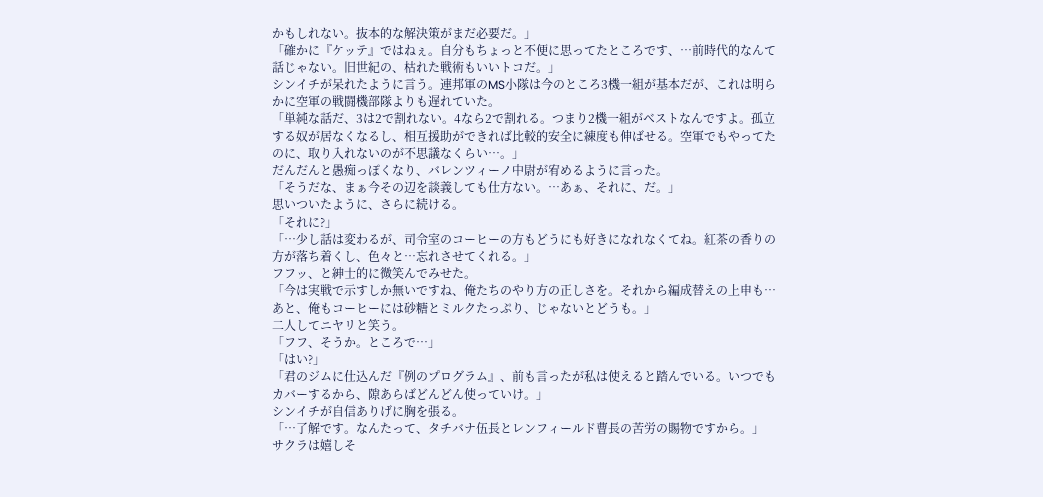かもしれない。抜本的な解決策がまだ必要だ。」
「確かに『ケッテ』ではねぇ。自分もちょっと不便に思ってたところです、…前時代的なんて話じゃない。旧世紀の、枯れた戦術もいいトコだ。」
シンイチが呆れたように言う。連邦軍のMS小隊は今のところ3機一組が基本だが、これは明らかに空軍の戦闘機部隊よりも遅れていた。
「単純な話だ、3は2で割れない。4なら2で割れる。つまり2機一組がベストなんですよ。孤立する奴が居なくなるし、相互援助ができれば比較的安全に練度も伸ばせる。空軍でもやってたのに、取り入れないのが不思議なくらい…。」
だんだんと愚痴っぽくなり、バレンツィーノ中尉が宥めるように言った。
「そうだな、まぁ今その辺を談義しても仕方ない。…あぁ、それに、だ。」
思いついたように、さらに続ける。
「それに?」
「…少し話は変わるが、司令室のコーヒーの方もどうにも好きになれなくてね。紅茶の香りの方が落ち着くし、色々と…忘れさせてくれる。」
フフッ、と紳士的に微笑んでみせた。
「今は実戦で示すしか無いですね、俺たちのやり方の正しさを。それから編成替えの上申も…あと、俺もコーヒーには砂糖とミルクたっぷり、じゃないとどうも。」
二人してニヤリと笑う。
「フフ、そうか。ところで…」
「はい?」
「君のジムに仕込んだ『例のプログラム』、前も言ったが私は使えると踏んでいる。いつでもカバーするから、隙あらばどんどん使っていけ。」
シンイチが自信ありげに胸を張る。
「…了解です。なんたって、タチバナ伍長とレンフィールド曹長の苦労の賜物ですから。」
サクラは嬉しそ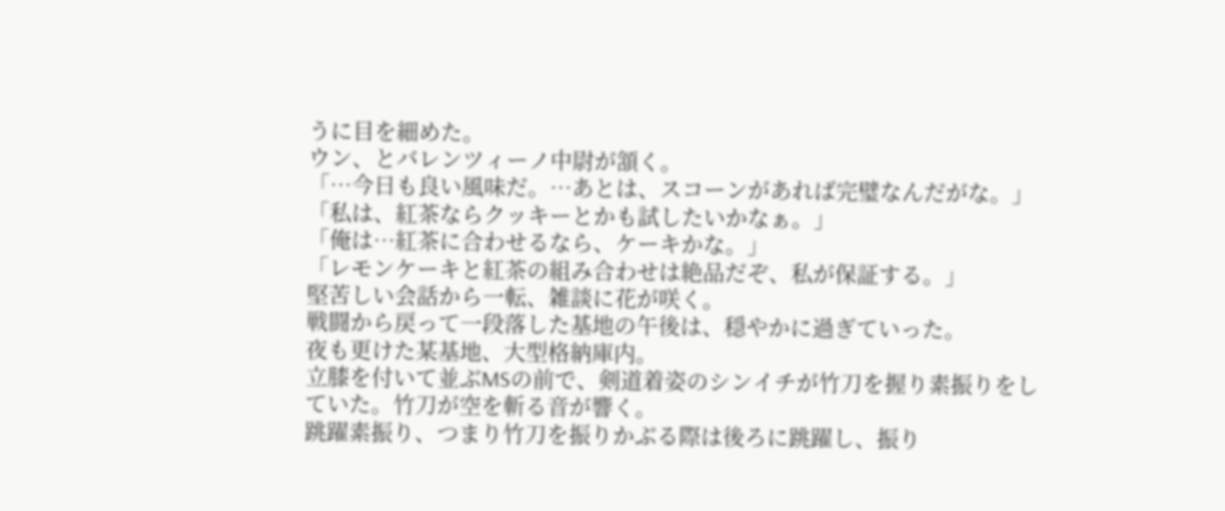うに目を細めた。
ウン、とバレンツィーノ中尉が頷く。
「…今日も良い風味だ。…あとは、スコーンがあれば完璧なんだがな。」
「私は、紅茶ならクッキーとかも試したいかなぁ。」
「俺は…紅茶に合わせるなら、ケーキかな。」
「レモンケーキと紅茶の組み合わせは絶品だぞ、私が保証する。」
堅苦しい会話から一転、雑談に花が咲く。
戦闘から戻って一段落した基地の午後は、穏やかに過ぎていった。
夜も更けた某基地、大型格納庫内。
立膝を付いて並ぶMSの前で、剣道着姿のシンイチが竹刀を握り素振りをしていた。竹刀が空を斬る音が響く。
跳躍素振り、つまり竹刀を振りかぶる際は後ろに跳躍し、振り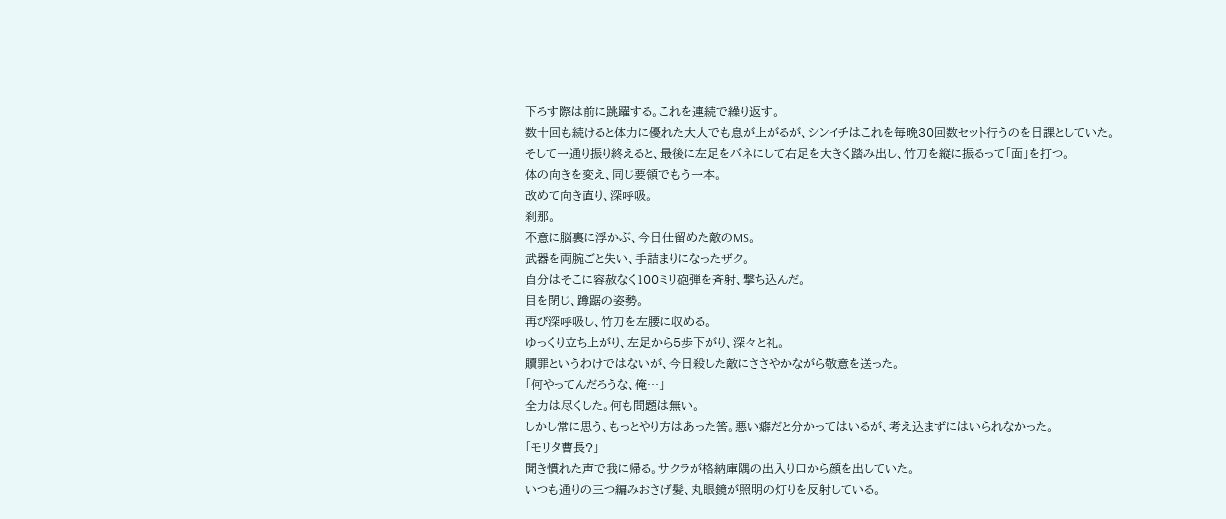下ろす際は前に跳躍する。これを連続で繰り返す。
数十回も続けると体力に優れた大人でも息が上がるが、シンイチはこれを毎晩30回数セット行うのを日課としていた。
そして一通り振り終えると、最後に左足をバネにして右足を大きく踏み出し、竹刀を縦に振るって「面」を打つ。
体の向きを変え、同じ要領でもう一本。
改めて向き直り、深呼吸。
刹那。
不意に脳裏に浮かぶ、今日仕留めた敵のMS。
武器を両腕ごと失い、手詰まりになったザク。
自分はそこに容赦なく100ミリ砲弾を斉射、撃ち込んだ。
目を閉じ、蹲踞の姿勢。
再び深呼吸し、竹刀を左腰に収める。
ゆっくり立ち上がり、左足から5歩下がり、深々と礼。
贖罪というわけではないが、今日殺した敵にささやかながら敬意を送った。
「何やってんだろうな、俺…」
全力は尽くした。何も問題は無い。
しかし常に思う、もっとやり方はあった筈。悪い癖だと分かってはいるが、考え込まずにはいられなかった。
「モリタ曹長?」
聞き慣れた声で我に帰る。サクラが格納庫隅の出入り口から顔を出していた。
いつも通りの三つ編みおさげ髪、丸眼鏡が照明の灯りを反射している。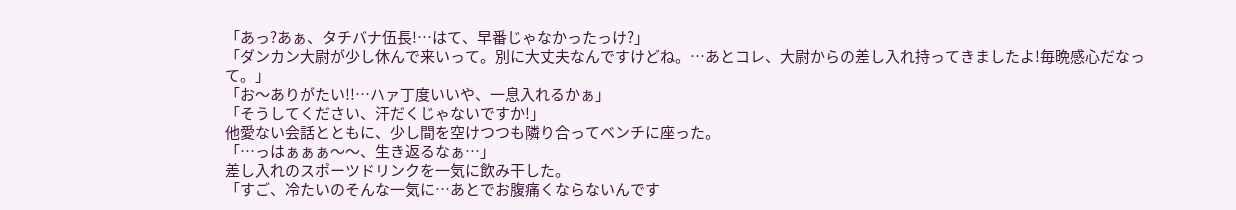「あっ?あぁ、タチバナ伍長!…はて、早番じゃなかったっけ?」
「ダンカン大尉が少し休んで来いって。別に大丈夫なんですけどね。…あとコレ、大尉からの差し入れ持ってきましたよ!毎晩感心だなって。」
「お〜ありがたい!!…ハァ丁度いいや、一息入れるかぁ」
「そうしてください、汗だくじゃないですか!」
他愛ない会話とともに、少し間を空けつつも隣り合ってベンチに座った。
「…っはぁぁぁ〜〜、生き返るなぁ…」
差し入れのスポーツドリンクを一気に飲み干した。
「すご、冷たいのそんな一気に…あとでお腹痛くならないんです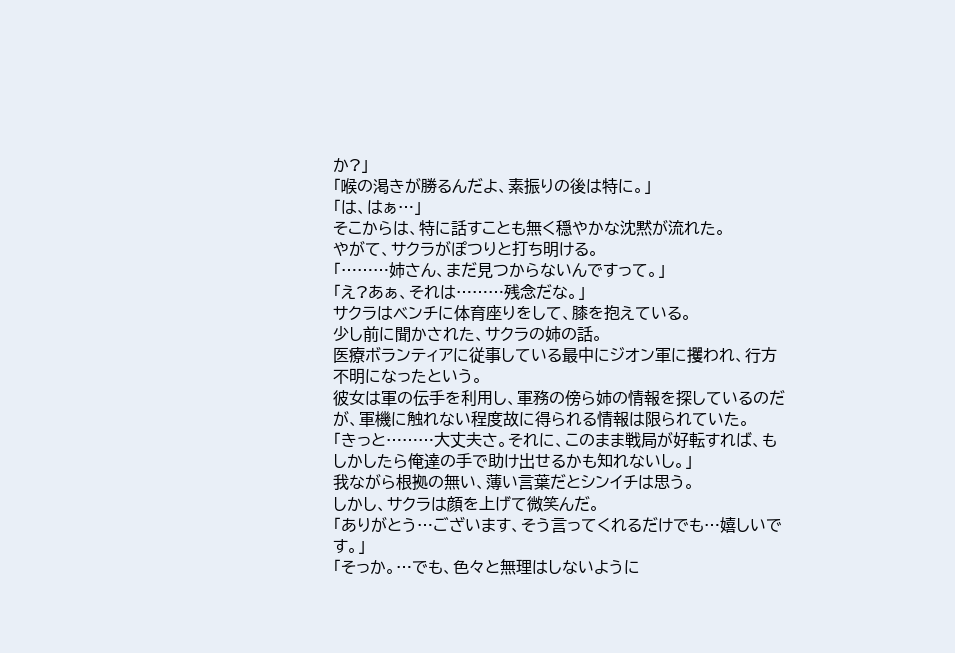か?」
「喉の渇きが勝るんだよ、素振りの後は特に。」
「は、はぁ…」
そこからは、特に話すことも無く穏やかな沈黙が流れた。
やがて、サクラがぽつりと打ち明ける。
「………姉さん、まだ見つからないんですって。」
「え?あぁ、それは………残念だな。」
サクラはベンチに体育座りをして、膝を抱えている。
少し前に聞かされた、サクラの姉の話。
医療ボランティアに従事している最中にジオン軍に攫われ、行方不明になったという。
彼女は軍の伝手を利用し、軍務の傍ら姉の情報を探しているのだが、軍機に触れない程度故に得られる情報は限られていた。
「きっと………大丈夫さ。それに、このまま戦局が好転すれば、もしかしたら俺達の手で助け出せるかも知れないし。」
我ながら根拠の無い、薄い言葉だとシンイチは思う。
しかし、サクラは顔を上げて微笑んだ。
「ありがとう…ございます、そう言ってくれるだけでも…嬉しいです。」
「そっか。…でも、色々と無理はしないように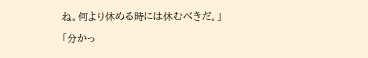ね。何より休める時には休むべきだ。」
「分かっ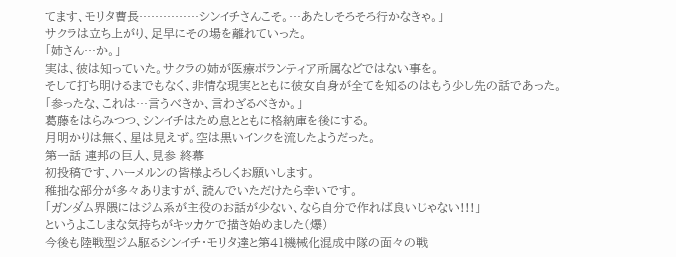てます、モリタ曹長……………シンイチさんこそ。…あたしそろそろ行かなきゃ。」
サクラは立ち上がり、足早にその場を離れていった。
「姉さん…か。」
実は、彼は知っていた。サクラの姉が医療ボランティア所属などではない事を。
そして打ち明けるまでもなく、非情な現実とともに彼女自身が全てを知るのはもう少し先の話であった。
「参ったな、これは…言うべきか、言わざるべきか。」
葛藤をはらみつつ、シンイチはため息とともに格納庫を後にする。
月明かりは無く、星は見えず。空は黒いインクを流したようだった。
第一話 連邦の巨人、見参 終幕
初投稿です、ハーメルンの皆様よろしくお願いします。
稚拙な部分が多々ありますが、読んでいただけたら幸いです。
「ガンダム界隈にはジム系が主役のお話が少ない、なら自分で作れば良いじゃない!!!」
というよこしまな気持ちがキッカケで描き始めました(爆)
今後も陸戦型ジム駆るシンイチ・モリタ達と第41機械化混成中隊の面々の戦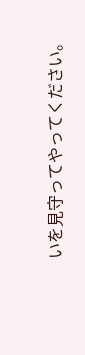いを見守ってやってください。